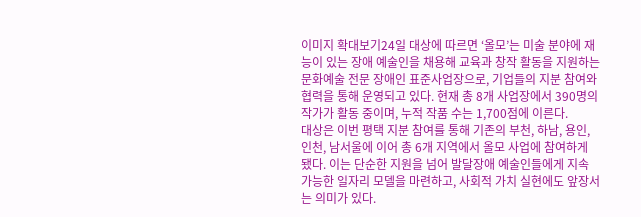이미지 확대보기24일 대상에 따르면 ‘올모’는 미술 분야에 재능이 있는 장애 예술인을 채용해 교육과 창작 활동을 지원하는 문화예술 전문 장애인 표준사업장으로, 기업들의 지분 참여와 협력을 통해 운영되고 있다. 현재 총 8개 사업장에서 390명의 작가가 활동 중이며, 누적 작품 수는 1,700점에 이른다.
대상은 이번 평택 지분 참여를 통해 기존의 부천, 하남, 용인, 인천, 남서울에 이어 총 6개 지역에서 올모 사업에 참여하게 됐다. 이는 단순한 지원을 넘어 발달장애 예술인들에게 지속 가능한 일자리 모델을 마련하고, 사회적 가치 실현에도 앞장서는 의미가 있다.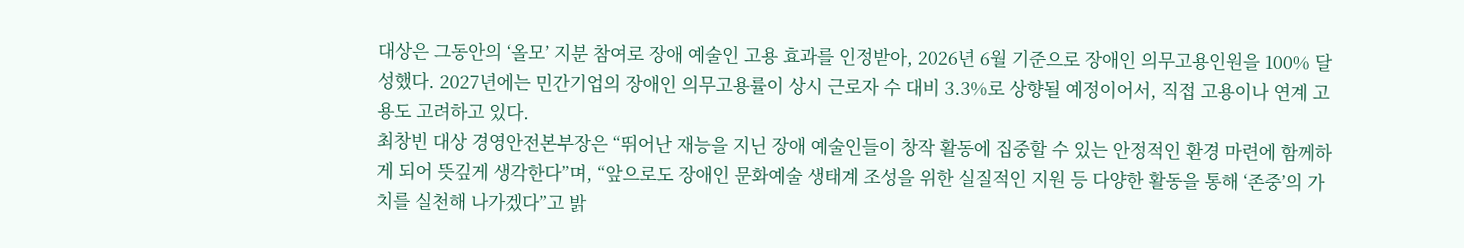대상은 그동안의 ‘올모’ 지분 참여로 장애 예술인 고용 효과를 인정받아, 2026년 6월 기준으로 장애인 의무고용인원을 100% 달성했다. 2027년에는 민간기업의 장애인 의무고용률이 상시 근로자 수 대비 3.3%로 상향될 예정이어서, 직접 고용이나 연계 고용도 고려하고 있다.
최창빈 대상 경영안전본부장은 “뛰어난 재능을 지닌 장애 예술인들이 창작 활동에 집중할 수 있는 안정적인 환경 마련에 함께하게 되어 뜻깊게 생각한다”며, “앞으로도 장애인 문화예술 생태계 조성을 위한 실질적인 지원 등 다양한 활동을 통해 ‘존중’의 가치를 실천해 나가겠다”고 밝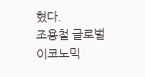혔다.
조용철 글로벌이코노믹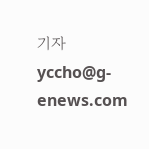기자 yccho@g-enews.com